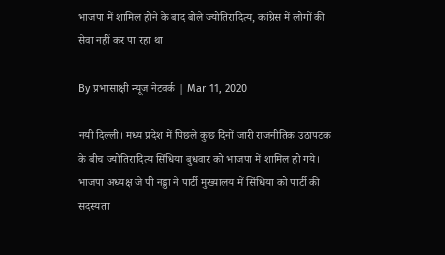भाजपा में शामिल होने के बाद बोले ज्योतिरादित्य, कांग्रेस में लोगों की सेवा नहीं कर पा रहा था

By प्रभासाक्षी न्यूज नेटवर्क | Mar 11, 2020

नयी दिल्ली। मध्य प्रदेश में पिछले कुछ दिनों जारी राजनीतिक उठापटक के बीच ज्योतिरादित्य सिंधिया बुधवार को भाजपा में शामिल हो गये। भाजपा अध्यक्ष जे पी नड्डा ने पार्टी मुख्यालय में सिंधिया को पार्टी की सदस्यता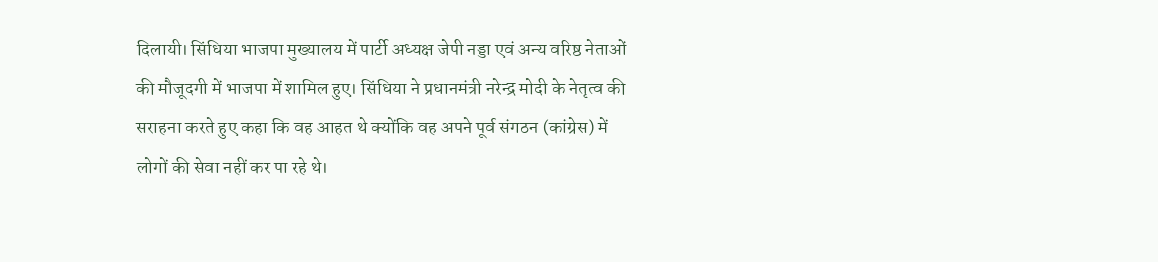दिलायी। सिंधिया भाजपा मुख्यालय में पार्टी अध्यक्ष जेपी नड्डा एवं अन्य वरिष्ठ नेताओं की मौजूदगी में भाजपा में शामिल हुए। सिंधिया ने प्रधानमंत्री नरेन्द्र मोदी के नेतृत्व की सराहना करते हुए कहा कि वह आहत थे क्योंकि वह अपने पूर्व संगठन (कांग्रेस) में लोगों की सेवा नहीं कर पा रहे थे।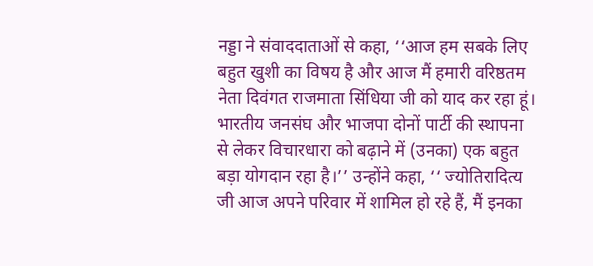नड्डा ने संवाददाताओं से कहा, ‘‘आज हम सबके लिए बहुत खुशी का विषय है और आज मैं हमारी वरिष्ठतम नेता दिवंगत राजमाता सिंधिया जी को याद कर रहा हूं। भारतीय जनसंघ और भाजपा दोनों पार्टी की स्थापना से लेकर विचारधारा को बढ़ाने में (उनका) एक बहुत बड़ा योगदान रहा है।’’ उन्होंने कहा, ‘‘ ज्योतिरादित्य जी आज अपने परिवार में शामिल हो रहे हैं, मैं इनका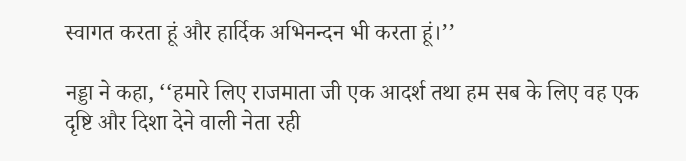स्वागत करता हूं और हार्दिक अभिनन्दन भी करता हूं।’’

नड्डा ने कहा, ‘‘हमारे लिए राजमाता जी एक आदर्श तथा हम सब के लिए वह एक दृष्टि और दिशा देने वाली नेता रही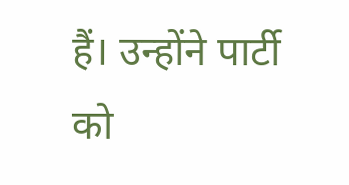हैं। उन्होंने पार्टी को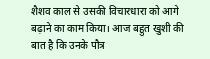शैशव काल से उसकी विचारधारा को आगे बढ़ाने का काम किया। आज बहुत खुशी की बात है कि उनके पौत्र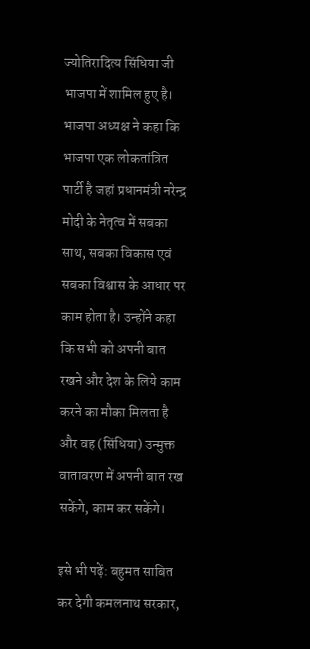ज्योतिरादित्य सिंधिया जी भाजपा में शामिल हुए है। भाजपा अध्यक्ष ने कहा कि भाजपा एक लोकतांत्रित पार्टी है जहां प्रधानमंत्री नरेन्द्र मोदी के नेतृत्व में सबका साथ, सबका विकास एवं सबका विश्वास के आधार पर काम होता है। उन्होंने कहा कि सभी को अपनी बात रखने और देश के लिये काम करने का मौका मिलता है और वह (सिंधिया) उन्मुक्त वातावरण में अपनी बात रख सकेंगे, काम कर सकेंगे।

इसे भी पढ़ें: बहुमत साबित कर देगी कमलनाथ सरकार,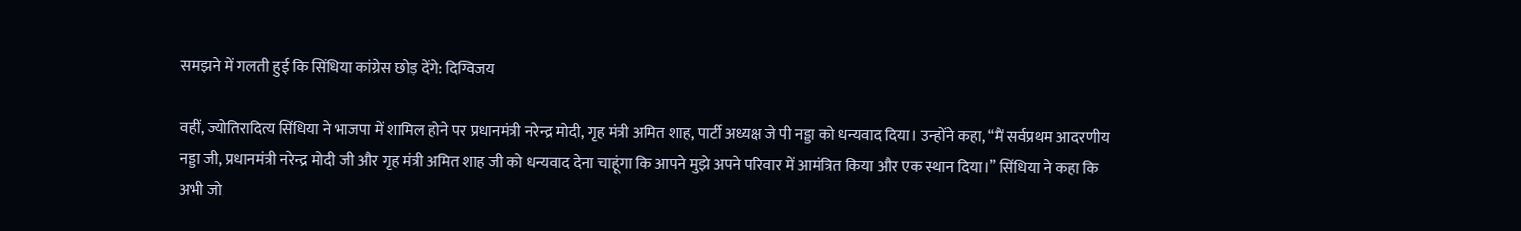समझने में गलती हुई कि सिंधिया कांग्रेस छोड़ देंगे: दिग्विजय

वहीं, ज्योतिरादित्य सिंधिया ने भाजपा में शामिल होने पर प्रधानमंत्री नरेन्द्र मोदी, गृह मंत्री अमित शाह, पार्टी अध्यक्ष जे पी नड्डा को धन्यवाद दिया। उन्होंने कहा, ‘‘मैं सर्वप्रथम आदरणीय नड्डा जी, प्रधानमंत्री नरेन्द्र मोदी जी और गृह मंत्री अमित शाह जी को धन्यवाद देना चाहूंगा कि आपने मुझे अपने परिवार में आमंत्रित किया और एक स्थान दिया।’’ सिंधिया ने कहा कि अभी जो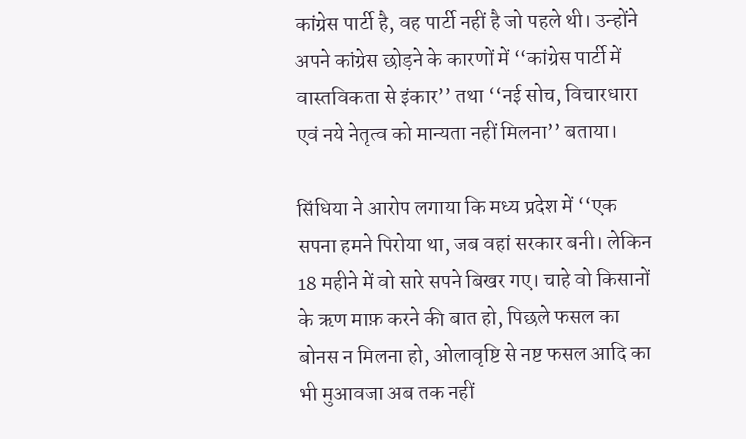कांग्रेस पार्टी है, वह पार्टी नहीं है जो पहले थी। उन्होंने अपने कांग्रेस छोड़ने के कारणों में ‘‘कांग्रेस पार्टी में वास्तविकता से इंकार’’ तथा ‘‘नई सोच, विचारधारा एवं नये नेतृत्व को मान्यता नहीं मिलना’’ बताया।

सिंधिया ने आरोप लगाया कि मध्य प्रदेश में ‘‘एक सपना हमने पिरोया था, जब वहां सरकार बनी। लेकिन 18 महीने में वो सारे सपने बिखर गए। चाहे वो किसानों के ऋण माफ़ करने की बात हो, पिछले फसल का बोनस न मिलना हो, ओलावृष्टि से नष्ट फसल आदि का भी मुआवजा अब तक नहीं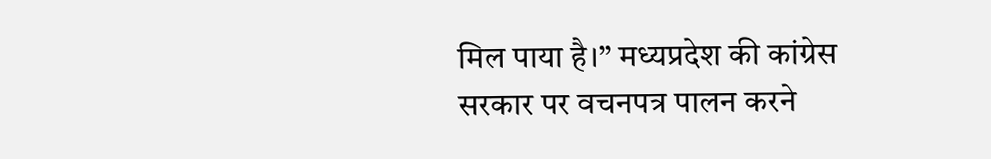मिल पाया है।’’ मध्यप्रदेश की कांग्रेस सरकार पर वचनपत्र पालन करने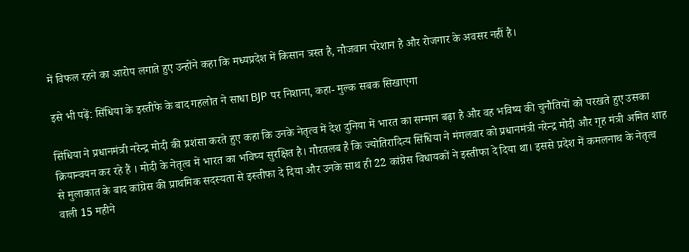में विफल रहने का आरोप लगाते हुए उन्होंने कहा कि मध्यप्रदेश में किसान त्रस्त है, नौजवान परेशान है और रोजगार के अवसर नहीं है।

इसे भी पढ़ें: सिंधिया के इस्तीफे के बाद गहलोत ने साधा BJP पर निशाना, कहा- मुल्क सबक सिखाएगा

सिंधिया ने प्रधानमंत्री नरेन्द्र मोदी की प्रशंसा करते हुए कहा कि उनके नेतृत्व में देश दुनिया में भारत का सम्मान बढ़ा है और वह भविष्य की चुनौतियों को परखते हुए उसका क्रियान्वयन कर रहे हैं । मोदी के नेतृत्व में भारत का भविष्य सुरक्षित है। गौरतलब है कि ज्योतिरादित्य सिंधिया ने मंगलवार को प्रधानमंत्री नरेन्द्र मोदी और गृह मंत्री अमित शाह से मुलाकात के बाद कांग्रेस की प्राथमिक सदस्यता से इस्तीफा दे दिया और उनके साथ ही 22 कांग्रेस विधायकों ने इस्तीफा दे दिया था। इससे प्रदेश में कमलनाथ के नेतृत्व वाली 15 महीने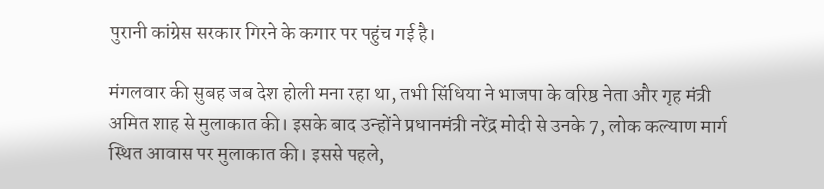पुरानी कांग्रेस सरकार गिरने के कगार पर पहुंच गई है।

मंगलवार की सुबह जब देश होली मना रहा था, तभी सिंधिया ने भाजपा के वरिष्ठ नेता और गृह मंत्री अमित शाह से मुलाकात की। इसके बाद उन्होंने प्रधानमंत्री नरेंद्र मोदी से उनके 7, लोक कल्याण मार्ग स्थित आवास पर मुलाकात की। इससे पहले,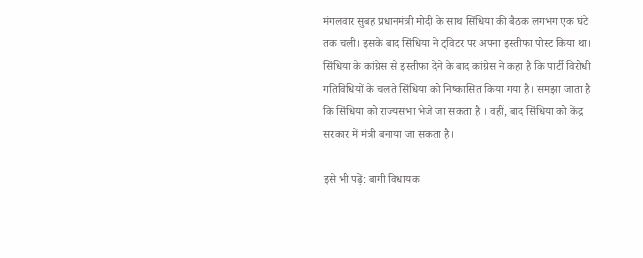मंगलवार सुबह प्रधानमंत्री मोदी के साथ सिंधिया की बैठक लगभग एक घंटे तक चली। इसके बाद सिंधिया ने ट्विटर पर अपना इस्तीफा पोस्ट किया था। सिंधिया के कांग्रेस से इस्तीफा देने के बाद कांग्रेस ने कहा है कि पार्टी विरोधी गतिविधियों के चलते सिंधिया को निष्कासित किया गया है। समझा जाता है कि सिंधिया को राज्यसभा भेजे जा सकता है । वहीं, बाद सिंधिया को केंद्र सरकार में मंत्री बनाया जा सकता है।

इसे भी पढ़ें: बागी विधायक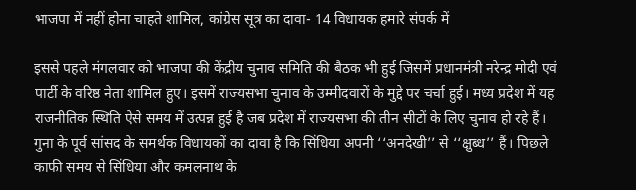भाजपा में नहीं होना चाहते शामिल, कांग्रेस सूत्र का दावा- 14 विधायक हमारे संपर्क में

इससे पहले मंगलवार को भाजपा की केंद्रीय चुनाव समिति की बैठक भी हुई जिसमें प्रधानमंत्री नरेन्द्र मोदी एवं पार्टी के वरिष्ठ नेता शामिल हुए। इसमें राज्यसभा चुनाव के उम्मीदवारों के मुद्दे पर चर्चा हुई। मध्य प्रदेश में यह राजनीतिक स्थिति ऐसे समय में उत्पन्न हुई है जब प्रदेश में राज्यसभा की तीन सीटों के लिए चुनाव हो रहे हैं। गुना के पूर्व सांसद के समर्थक विधायकों का दावा है कि सिंधिया अपनी ‘‘अनदेखी’’ से ‘‘क्षुब्ध’’ हैं। पिछले काफी समय से सिंधिया और कमलनाथ के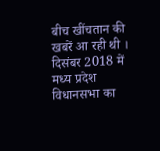बीच खींचतान की खबरें आ रही थी । दिसंबर 2018 में मध्य प्रदेश विधानसभा का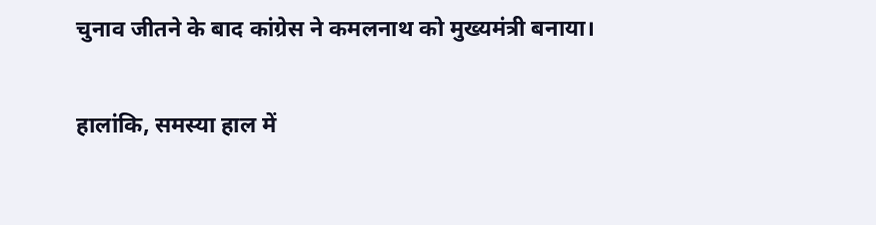चुनाव जीतने के बाद कांग्रेस ने कमलनाथ को मुख्यमंत्री बनाया।

हालांकि, समस्या हाल में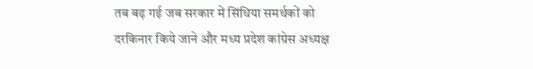तब बढ़ गई जब सरकार में सिंधिया समर्थकों को दरकिनार किये जाने और मध्य प्रदेश कांग्रेस अध्यक्ष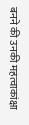बनने की उनकी महत्वाकांक्षा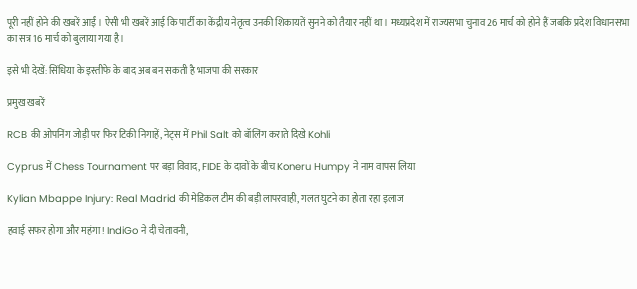पूरी नहीं होने की खबरें आईं । ऐसी भी खबरें आई कि पार्टी का केंद्रीय नेतृत्व उनकी शिकायतें सुनने को तैयार नहीं था। मध्यप्रदेश में राज्यसभा चुनाव 26 मार्च को होने हैं जबकि प्रदेश विधानसभा का सत्र 16 मार्च को बुलाया गया है।

इसे भी देखें: सिंधिया के इस्तीफे के बाद अब बन सकती है भाजपा की सरकार

प्रमुख खबरें

RCB की ओपनिंग जोड़ी पर फिर टिकी निगाहें, नेट्स में Phil Salt को बॉलिंग कराते दिखे Kohli

Cyprus में Chess Tournament पर बड़ा विवाद, FIDE के दावों के बीच Koneru Humpy ने नाम वापस लिया

Kylian Mbappe Injury: Real Madrid की मेडिकल टीम की बड़ी लापरवाही, गलत घुटने का होता रहा इलाज

हवाई सफर होगा और महंगा! IndiGo ने दी चेतावनी,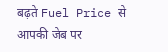बढ़ते Fuel Price से आपकी जेब पर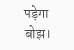पड़ेगा बोझ।